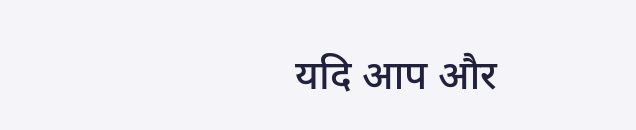यदि आप और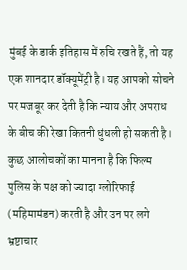मुंबई के डार्क इतिहास में रुचि रखते हैं, तो यह एक शानदार डॉक्यूमेंट्री है। यह आपको सोचने पर मजबूर कर देती है कि न्याय और अपराध के बीच की रेखा कितनी धुंधली हो सकती है।
कुछ आलोचकों का मानना है कि फिल्म पुलिस के पक्ष को ज्यादा ग्लोरिफाई (महिमामंडन) करती है और उन पर लगे भ्रष्टाचार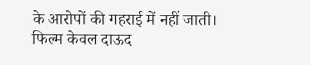के आरोपों की गहराई में नहीं जाती।
फिल्म केवल दाऊद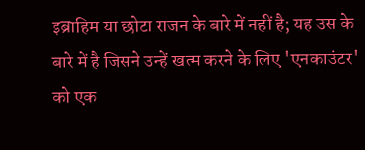इब्राहिम या छोटा राजन के बारे में नहीं है; यह उस के बारे में है जिसने उन्हें खत्म करने के लिए 'एनकाउंटर' को एक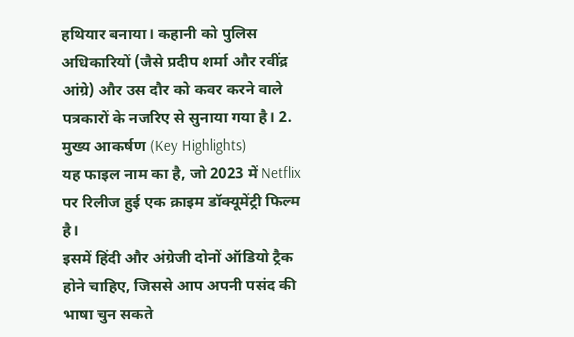हथियार बनाया। कहानी को पुलिस अधिकारियों (जैसे प्रदीप शर्मा और रवींद्र आंग्रे) और उस दौर को कवर करने वाले पत्रकारों के नजरिए से सुनाया गया है। 2. मुख्य आकर्षण (Key Highlights)
यह फाइल नाम का है, जो 2023 में Netflix पर रिलीज हुई एक क्राइम डॉक्यूमेंट्री फिल्म है।
इसमें हिंदी और अंग्रेजी दोनों ऑडियो ट्रैक होने चाहिए, जिससे आप अपनी पसंद की भाषा चुन सकते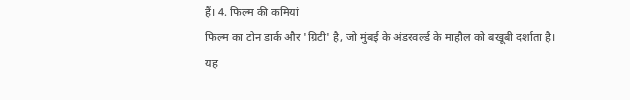हैं। 4. फिल्म की कमियां
फिल्म का टोन डार्क और 'ग्रिटी' है, जो मुंबई के अंडरवर्ल्ड के माहौल को बखूबी दर्शाता है।
यह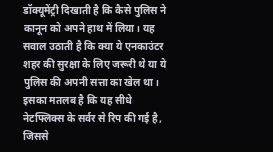डॉक्यूमेंट्री दिखाती है कि कैसे पुलिस ने कानून को अपने हाथ में लिया। यह सवाल उठाती है कि क्या ये एनकाउंटर शहर की सुरक्षा के लिए जरूरी थे या ये पुलिस की अपनी सत्ता का खेल था।
इसका मतलब है कि यह सीधे नेटफ्लिक्स के सर्वर से रिप की गई है, जिससे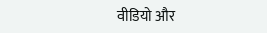वीडियो और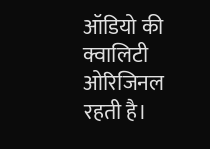ऑडियो की क्वालिटी ओरिजिनल रहती है।